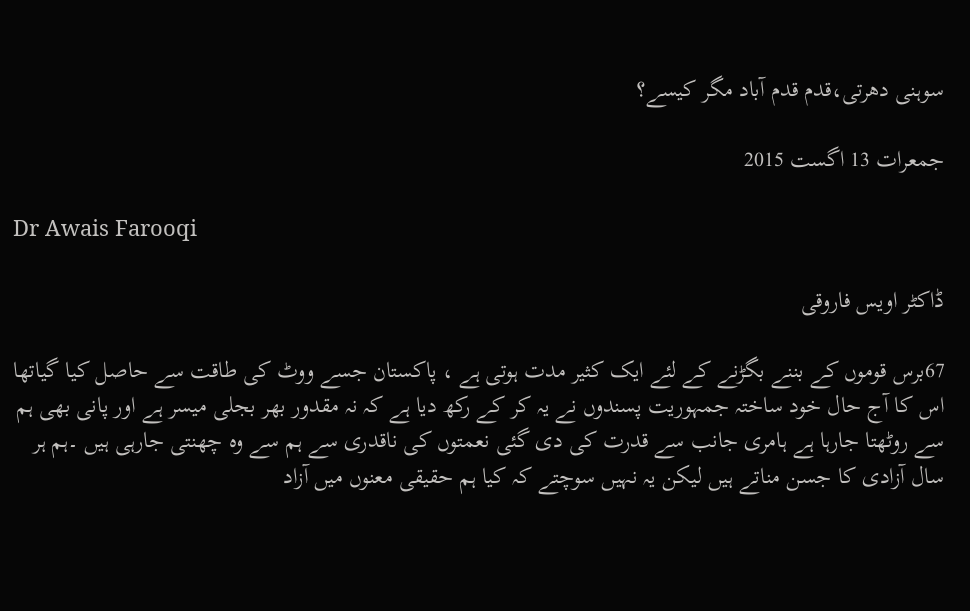سوہنی دھرتی،قدم قدم آباد مگر کیسے؟

جمعرات 13 اگست 2015

Dr Awais Farooqi

ڈاکٹر اویس فاروقی

67برس قوموں کے بننے بگڑنے کے لئے ایک کثیر مدت ہوتی ہے ، پاکستان جسے ووٹ کی طاقت سے حاصل کیا گیاتھا اس کا آج حال خود ساختہ جمہوریت پسندوں نے یہ کر کے رکھ دیا ہے کہ نہ مقدور بھر بجلی میسر ہے اور پانی بھی ہم سے روٹھتا جارہا ہے ہامری جانب سے قدرت کی دی گئی نعمتوں کی ناقدری سے ہم سے وہ چھنتی جارہی ہیں ۔ہم ہر سال آزادی کا جسن مناتے ہیں لیکن یہ نہیں سوچتے کہ کیا ہم حقیقی معنوں میں آزاد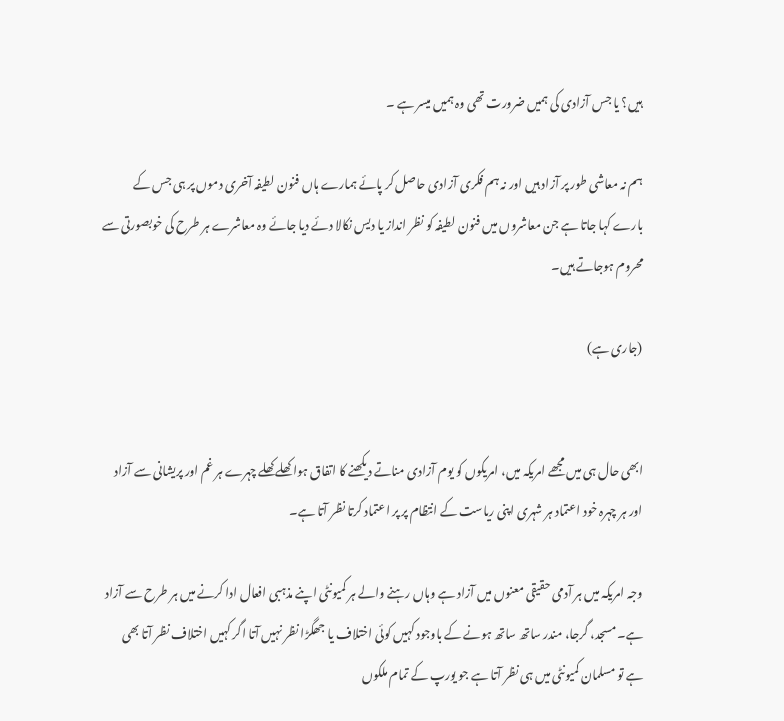ہیں؟ یا جس آزادی کی ہمیں ضرورت تھی وہ ہمیں میسر ہے ۔

ہم نہ معاشی طور پر آزاد ہیں اور نہ ہم فکری آزادی حاصل کر پائے ہمارے ہاں فنون لطیفہ آخری دموں پر ہی جس کے بارے کہا جاتا ہے جن معاشروں میں فنون لطیفہ کو نظر انداز یا دیس نکالا دئے دیا جائے وہ معاشرے ہر طرح کی خوبصورتی سے محروم ہوجاتے ہیں۔

(جاری ہے)


ابھی حال ہی میں مجھے امریکہ میں، امریکوں کو یوم آزادی مناتے دیکھنے کا اتفاق ہوا کھلے کھلے چہرے ہر غم اور پریشانی سے آزاد اور ہر چہرہ خود اعتماد ہر شہری اپنی ریاست کے انتظام پر پر اعتماد کرتا نظر آتا ہے۔

وجہ امریکہ میں ہر آدمی حقیقی معنوں میں آزاد ہے وہاں رہنے والے ہر کمیونٹی اپنے مذہبی افعال ادا کرنے میں ہر طرح سے آزاد ہے۔ مسجد، گرجا، مندر ساتھ ساتھ ہونے کے باوجود کہیں کوئی اختلاف یا جھگڑا نظر نہیں آتا اگر کہیں اختلاف نظر آتا بھی ہے تو مسلمان کمیونٹی میں ہی نظر آتا ہے جو یورپ کے تمام ملکوں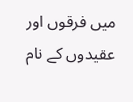میں فرقوں اور عقیدوں کے نام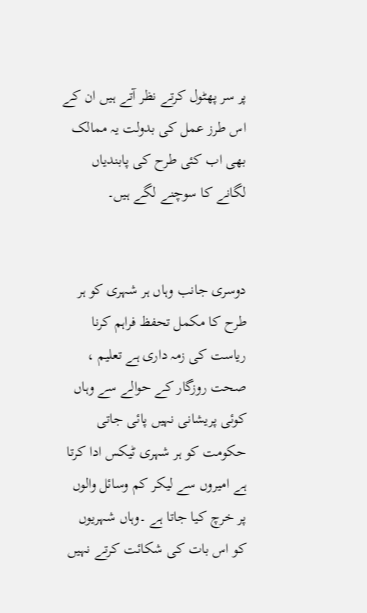پر سر پھٹول کرتے نظر آتے ہیں ان کے اس طرز عمل کی بدولت یہ ممالک بھی اب کئی طرح کی پابندیاں لگانے کا سوچنے لگے ہیں۔


دوسری جانب وہاں ہر شہری کو ہر طرح کا مکمل تحفظ فراہم کرنا ریاست کی زمہ داری ہے تعلیم ، صحت روزگار کے حوالے سے وہاں کوئی پریشانی نہیں پائی جاتی حکومت کو ہر شہری ٹیکس ادا کرتا ہے امیروں سے لیکر کم وسائل والوں پر خرچ کیا جاتا ہے ۔وہاں شہریوں کو اس بات کی شکائت کرتے نہیں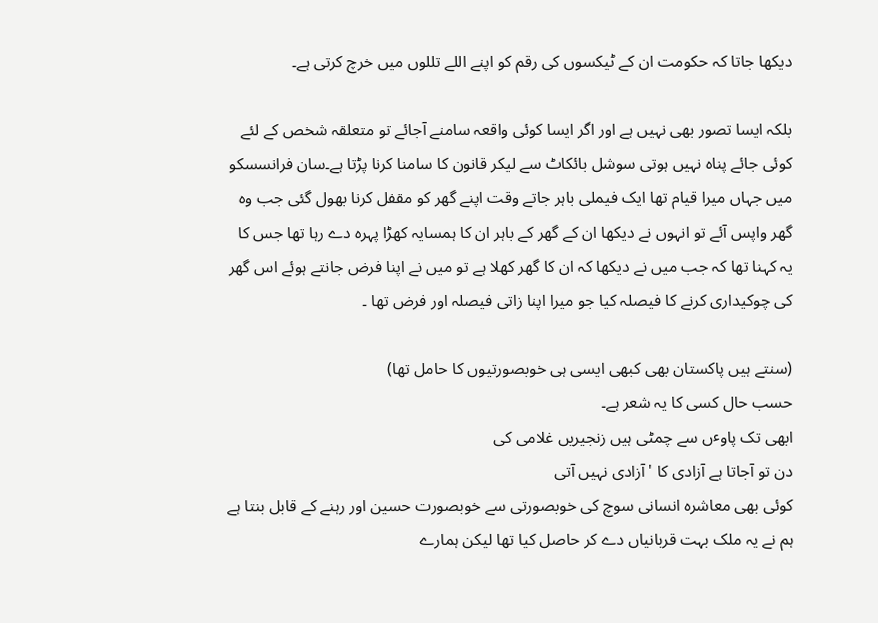دیکھا جاتا کہ حکومت ان کے ٹیکسوں کی رقم کو اپنے اللے تللوں میں خرچ کرتی ہے۔

بلکہ ایسا تصور بھی نہیں ہے اور اگر ایسا کوئی واقعہ سامنے آجائے تو متعلقہ شخص کے لئے کوئی جائے پناہ نہیں ہوتی سوشل بائکاٹ سے لیکر قانون کا سامنا کرنا پڑتا ہے۔سان فرانسسکو میں جہاں میرا قیام تھا ایک فیملی باہر جاتے وقت اپنے گھر کو مقفل کرنا بھول گئی جب وہ گھر واپس آئے تو انہوں نے دیکھا ان کے گھر کے باہر ان کا ہمسایہ کھڑا پہرہ دے رہا تھا جس کا یہ کہنا تھا کہ جب میں نے دیکھا کہ ان کا گھر کھلا ہے تو میں نے اپنا فرض جانتے ہوئے اس گھر کی چوکیداری کرنے کا فیصلہ کیا جو میرا اپنا زاتی فیصلہ اور فرض تھا ۔

(سنتے ہیں پاکستان بھی کبھی ایسی ہی خوبصورتیوں کا حامل تھا)
حسب حال کسی کا یہ شعر ہے۔
ابھی تک پاوٴں سے چمٹی ہیں زنجیریں غلامی کی
دن تو آجاتا ہے آزادی کا 'آزادی نہیں آتی
کوئی بھی معاشرہ انسانی سوچ کی خوبصورتی سے خوبصورت حسین اور رہنے کے قابل بنتا ہے ہم نے یہ ملک بہت قربانیاں دے کر حاصل کیا تھا لیکن ہمارے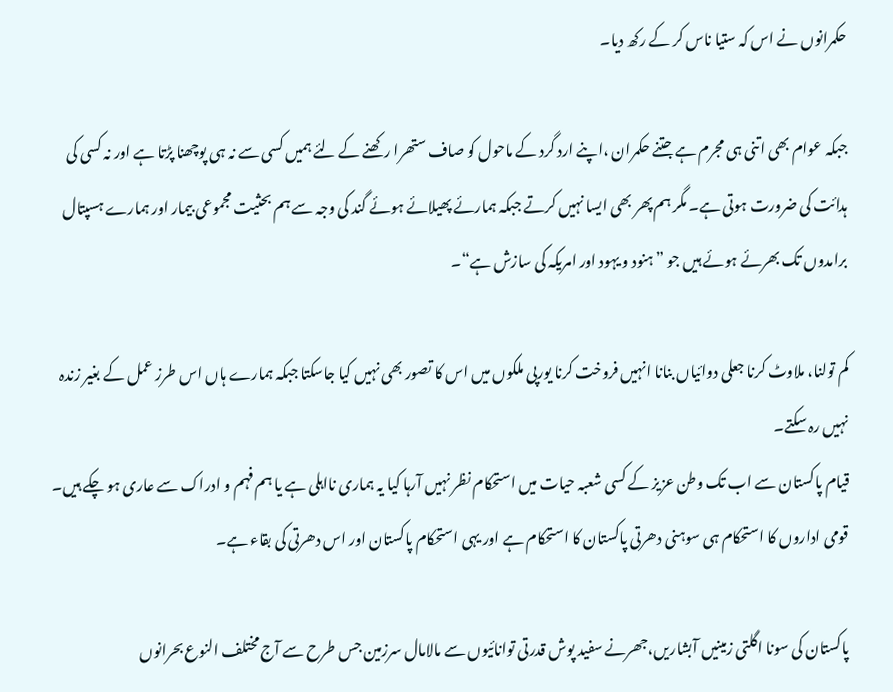حکمرانوں نے اس کہ ستیا ناس کر کے رکھ دیا۔

جبکہ عوام بھی اتنی ہی مجرم ہے جتنے حکمران ،اپنے ارد گرد کے ماحول کو صاف ستھرا رکھنے کے لئے ہمیں کسی سے نہ ہی پوچھنا پڑتا ہے اور نہ کسی کی ہدائت کی ضرورت ہوتی ہے۔ مگر ہم پھر بھی ایسا نہیں کرتے جبکہ ہمارئے پھیلائے ہوئے گند کی وجہ سے ہم بحثیت مجموعی بیمار اور ہمارے ہسپتال برامدوں تک بھرئے ہوئے ہیں جو ”ہنود و یہود اور امریکہ کی سازش ہے“۔

کم تولنا، ملاوٹ کرنا جعلی دوائیاں بنانا انہیں فروخت کرنا یورپی ملکوں میں اس کا تصور بھی نہیں کیا جاسکتا جبکہ ہمارے ہاں اس طرز عمل کے بغیر زندہ نہیں رہ سکتے۔
قیام پاکستان سے اب تک وطن عزیز کے کسی شعبہ حیات میں استحکام نظر نہیں آرہا کیا یہ ہماری نااہلی ہے یا ہم فہم و ادراک سے عاری ہو چکے ہیں۔ قومی اداروں کا استحکام ہی سوہنی دھرتی پاکستان کا استحکام ہے اور یہی استحکام پاکستان اور اس دھرتی کی بقاء ہے۔

پاکستان کی سونا اگلتی زمینیں آبشاریں،جھرنے سفید پوش قدرتی توانائیوں سے مالامال سرزمین جس طرح سے آج مختلف النوع بحرانوں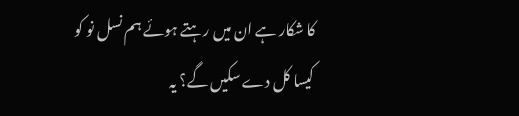کا شکار ہے ان میں رہتے ہوئے ہم نسل نو کو کیسا کل دے سکیں گے؟ یہ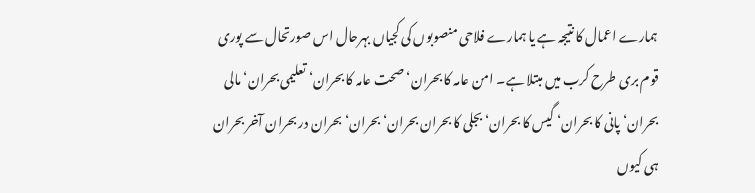ہمارے اعمال کا نتیجہ ہے یا ہمارے فلاحی منصوبوں کی کجیاں بہرحال اس صورتحال سے پوری قوم بری طرح کرب میں مبتلا ہے۔ امن عامہ کا بحران‘ صحت عامہ کا بحران‘ تعلیمی بحران‘ مالی بحران‘ پانی کا بحران‘ گیس کا بحران‘ بجلی کا بحران بحران‘ بحران‘ بحران در بحران آخر بحران ہی کیوں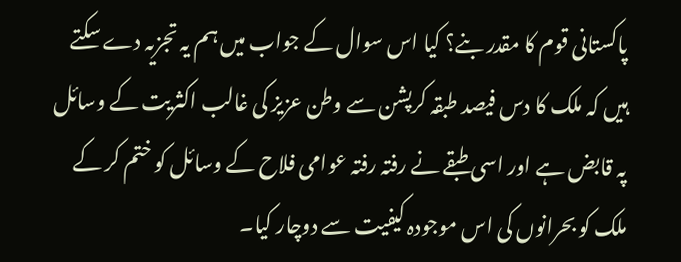پاکستانی قوم کا مقدر بنے؟ کیا اس سوال کے جواب میں ہم یہ تجزیہ دے سکتے ہیں کہ ملک کا دس فیصد طبقہ کرپشن سے وطن عزیز کی غالب اکثریت کے وسائل پہ قابض ہے اور اسی طبقے نے رفتہ رفتہ عوامی فلاح کے وسائل کو ختم کر کے ملک کو بحرانوں کی اس موجودہ کیفیت سے دوچار کیا۔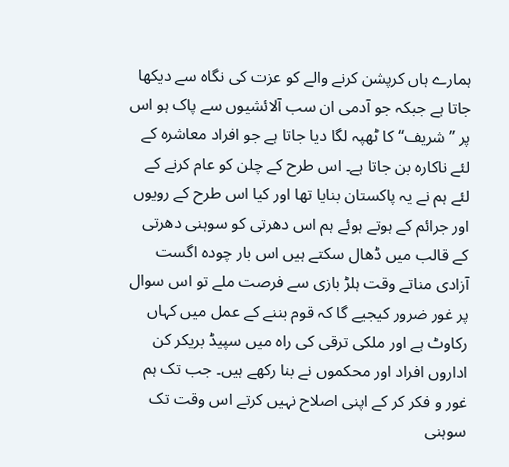ہمارے ہاں کرپشن کرنے والے کو عزت کی نگاہ سے دیکھا جاتا ہے جبکہ جو آدمی ان سب آلائشیوں سے پاک ہو اس پر ”شریف“ کا ٹھپہ لگا دیا جاتا ہے جو افراد معاشرہ کے لئے ناکارہ بن جاتا ہے۔ اس طرح کے چلن کو عام کرنے کے لئے ہم نے یہ پاکستان بنایا تھا اور کیا اس طرح کے رویوں اور جرائم کے ہوتے ہوئے ہم اس دھرتی کو سوہنی دھرتی کے قالب میں ڈھال سکتے ہیں اس بار چودہ اگست آزادی مناتے وقت ہلڑ بازی سے فرصت ملے تو اس سوال پر غور ضرور کیجیے گا کہ قوم بننے کے عمل میں کہاں رکاوٹ ہے اور ملکی ترقی کی راہ میں سپیڈ بریکر کن اداروں افراد اور محکموں نے بنا رکھے ہیں۔ جب تک ہم غور و فکر کر کے اپنی اصلاح نہیں کرتے اس وقت تک سوہنی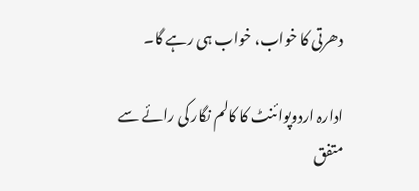دھرتی کا خواب، خواب ہی رہے گا۔

ادارہ اردوپوائنٹ کا کالم نگار کی رائے سے متفق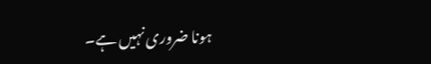ہونا ضروری نہیں ہے۔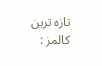تازہ ترین کالمز :